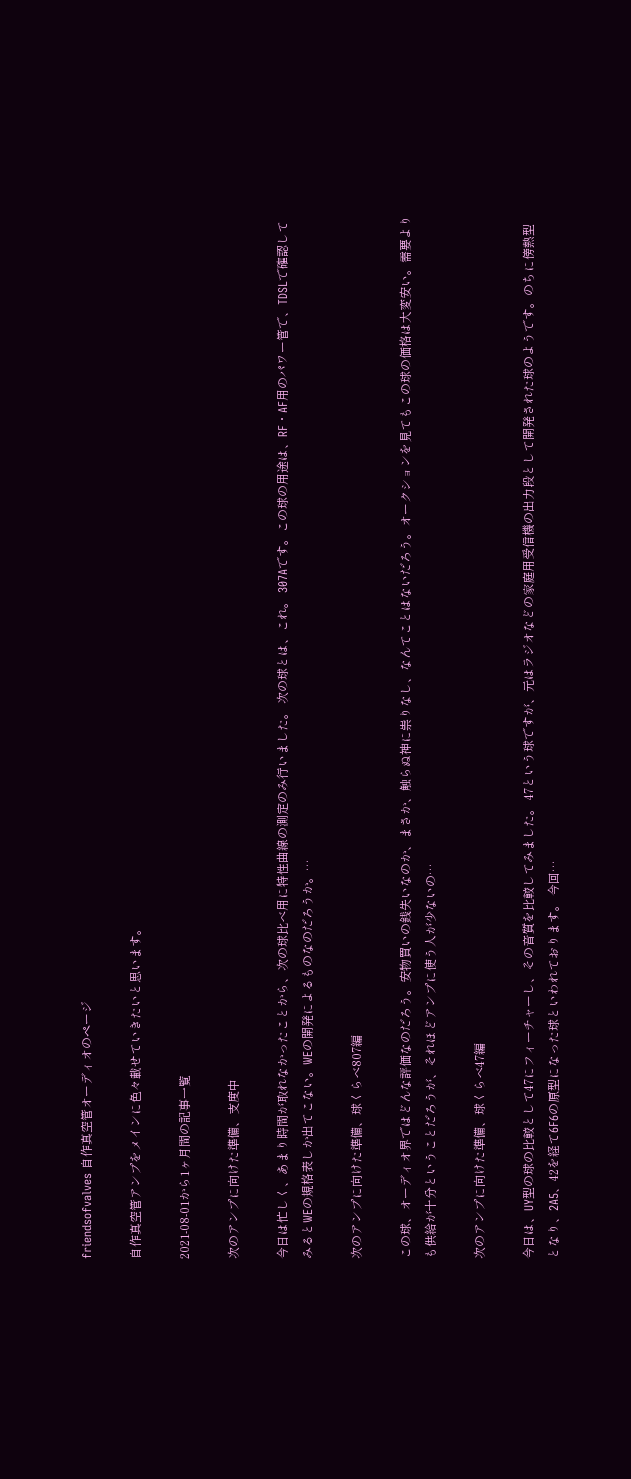friendsofvalves 自作真空管オーディオのページ

自作真空管アンプをメインに色々載せていきたいと思います。

2021-08-01から1ヶ月間の記事一覧

次のアンプに向けた準備、支度中

今日は忙しく、あまり時間が取れなかったことから、次の球比べ用に特性曲線の測定のみ行いました。 次の球とは、これ。 307Aです。この球の用途は、RF・AF用のパワー管で、TDSLで確認してみるとWEの規格表しか出てこない。WEの開発によるものなのだろうか。…

次のアンプに向けた準備、球くらべ807編

この球、オーディオ界ではどんな評価なのだろう。安物買いの銭失いなのか、まさか、触らぬ神に祟りなし、なんてことはないだろう。オークションを見てもこの球の価格は大変安い。需要よりも供給が十分ということだろうが、それほどアンプに使う人が少ないの…

次のアンプに向けた準備、球くらべ47編

今日は、UY型の球の比較として47にフィーチャーし、その音質を比較してみました。 47という球ですが、元はラジオなどの家庭用受信機の出力段として開発された球のようです。のちに傍熱型となり、2A5、42を経て6F6の原型になった球といわれております。 今回…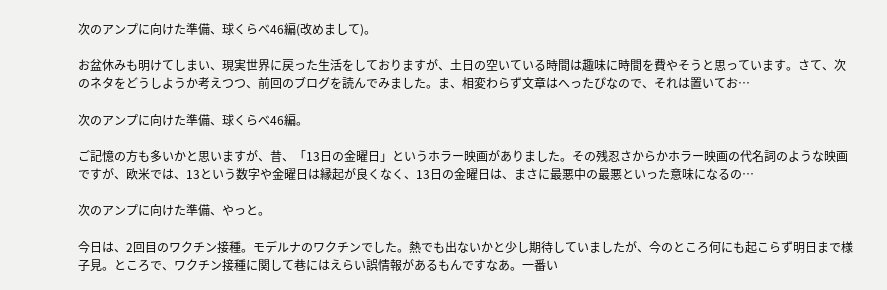次のアンプに向けた準備、球くらべ46編(改めまして)。

お盆休みも明けてしまい、現実世界に戻った生活をしておりますが、土日の空いている時間は趣味に時間を費やそうと思っています。さて、次のネタをどうしようか考えつつ、前回のブログを読んでみました。ま、相変わらず文章はへったぴなので、それは置いてお…

次のアンプに向けた準備、球くらべ46編。

ご記憶の方も多いかと思いますが、昔、「13日の金曜日」というホラー映画がありました。その残忍さからかホラー映画の代名詞のような映画ですが、欧米では、13という数字や金曜日は縁起が良くなく、13日の金曜日は、まさに最悪中の最悪といった意味になるの…

次のアンプに向けた準備、やっと。

今日は、2回目のワクチン接種。モデルナのワクチンでした。熱でも出ないかと少し期待していましたが、今のところ何にも起こらず明日まで様子見。ところで、ワクチン接種に関して巷にはえらい誤情報があるもんですなあ。一番い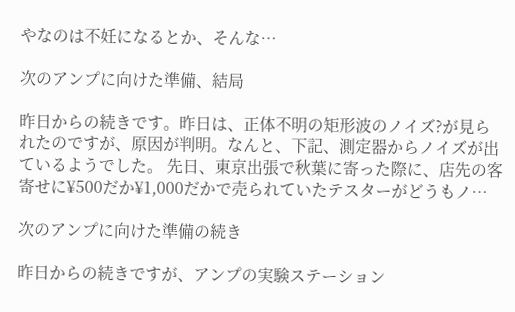やなのは不妊になるとか、そんな…

次のアンプに向けた準備、結局

昨日からの続きです。昨日は、正体不明の矩形波のノイズ?が見られたのですが、原因が判明。なんと、下記、測定器からノイズが出ているようでした。 先日、東京出張で秋葉に寄った際に、店先の客寄せに¥500だか¥1,000だかで売られていたテスターがどうもノ…

次のアンプに向けた準備の続き

昨日からの続きですが、アンプの実験ステーション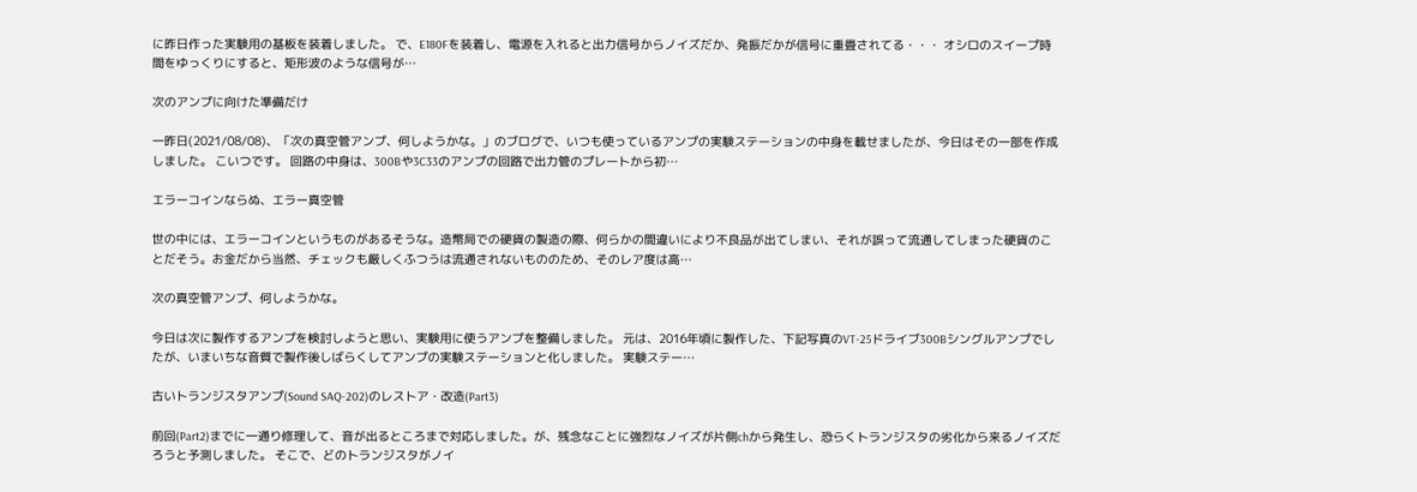に昨日作った実験用の基板を装着しました。 で、E180Fを装着し、電源を入れると出力信号からノイズだか、発振だかが信号に重畳されてる・・・ オシロのスイープ時間をゆっくりにすると、矩形波のような信号が…

次のアンプに向けた準備だけ

一昨日(2021/08/08)、「次の真空管アンプ、何しようかな。」のブログで、いつも使っているアンプの実験ステーションの中身を載せましたが、今日はその一部を作成しました。 こいつです。 回路の中身は、300Bや3C33のアンプの回路で出力管のプレートから初…

エラーコインならぬ、エラー真空管

世の中には、エラーコインというものがあるそうな。造幣局での硬貨の製造の際、何らかの間違いにより不良品が出てしまい、それが誤って流通してしまった硬貨のことだそう。お金だから当然、チェックも厳しくふつうは流通されないもののため、そのレア度は高…

次の真空管アンプ、何しようかな。

今日は次に製作するアンプを検討しようと思い、実験用に使うアンプを整備しました。 元は、2016年頃に製作した、下記写真のVT-25ドライブ300Bシングルアンプでしたが、いまいちな音質で製作後しばらくしてアンプの実験ステーションと化しました。 実験ステー…

古いトランジスタアンプ(Sound SAQ-202)のレストア・改造(Part3)

前回(Part2)までに一通り修理して、音が出るところまで対応しました。が、残念なことに強烈なノイズが片側chから発生し、恐らくトランジスタの劣化から来るノイズだろうと予測しました。 そこで、どのトランジスタがノイ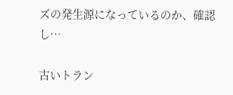ズの発生源になっているのか、確認し…

古いトラン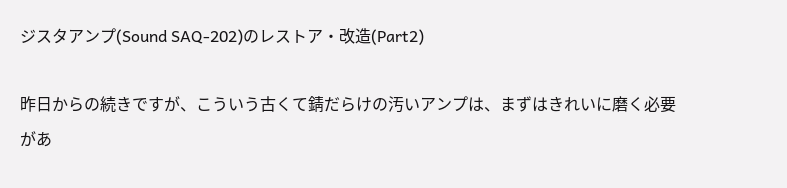ジスタアンプ(Sound SAQ-202)のレストア・改造(Part2)

昨日からの続きですが、こういう古くて錆だらけの汚いアンプは、まずはきれいに磨く必要があ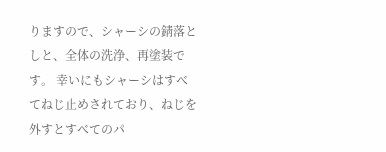りますので、シャーシの錆落としと、全体の洗浄、再塗装です。 幸いにもシャーシはすべてねじ止めされており、ねじを外すとすべてのパ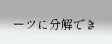ーツに分解でき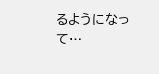るようになって…